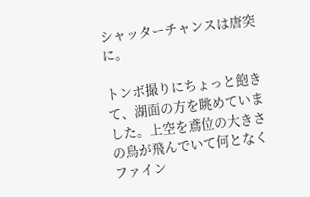シャッターチャンスは唐突に。

トンボ撮りにちょっと飽きて、湖面の方を眺めていました。上空を鳶位の大きさの鳥が飛んでいて何となくファイン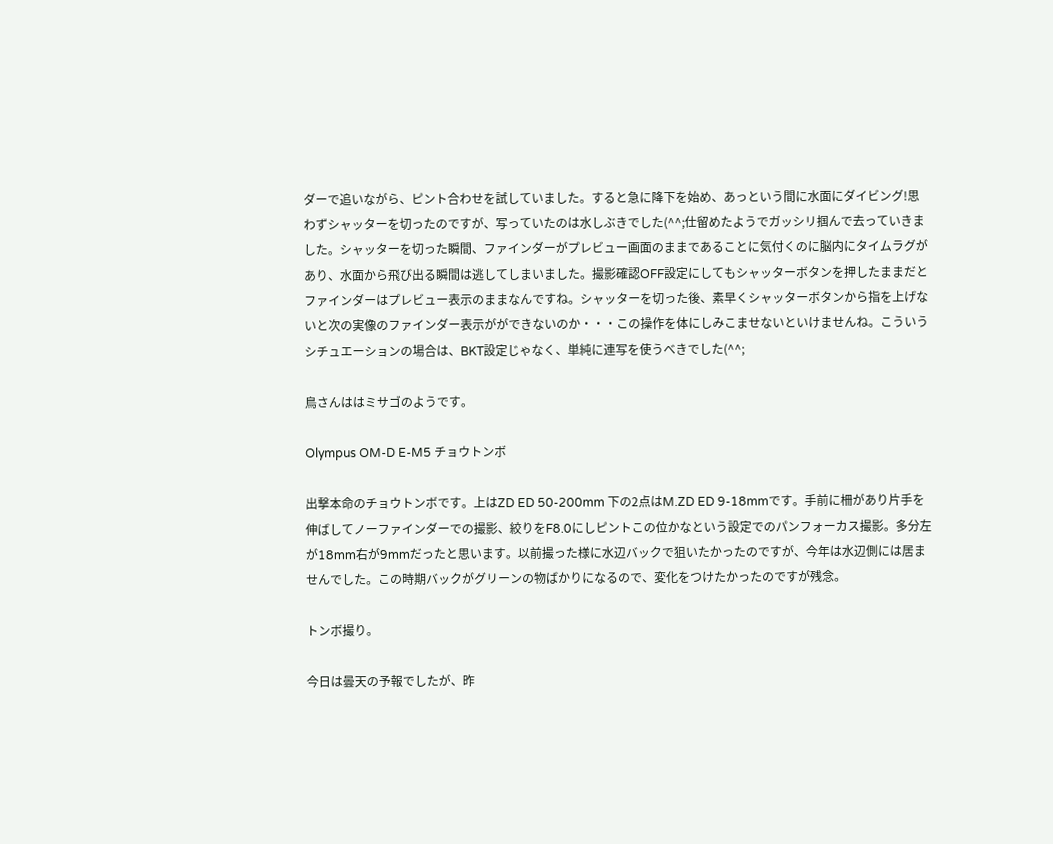ダーで追いながら、ピント合わせを試していました。すると急に降下を始め、あっという間に水面にダイビング!思わずシャッターを切ったのですが、写っていたのは水しぶきでした(^^;仕留めたようでガッシリ掴んで去っていきました。シャッターを切った瞬間、ファインダーがプレビュー画面のままであることに気付くのに脳内にタイムラグがあり、水面から飛び出る瞬間は逃してしまいました。撮影確認OFF設定にしてもシャッターボタンを押したままだとファインダーはプレビュー表示のままなんですね。シャッターを切った後、素早くシャッターボタンから指を上げないと次の実像のファインダー表示がができないのか・・・この操作を体にしみこませないといけませんね。こういうシチュエーションの場合は、BKT設定じゃなく、単純に連写を使うべきでした(^^;

鳥さんははミサゴのようです。

Olympus OM-D E-M5 チョウトンボ

出撃本命のチョウトンボです。上はZD ED 50-200mm 下の2点はM.ZD ED 9-18mmです。手前に柵があり片手を伸ばしてノーファインダーでの撮影、絞りをF8.0にしピントこの位かなという設定でのパンフォーカス撮影。多分左が18mm右が9mmだったと思います。以前撮った様に水辺バックで狙いたかったのですが、今年は水辺側には居ませんでした。この時期バックがグリーンの物ばかりになるので、変化をつけたかったのですが残念。

トンボ撮り。

今日は曇天の予報でしたが、昨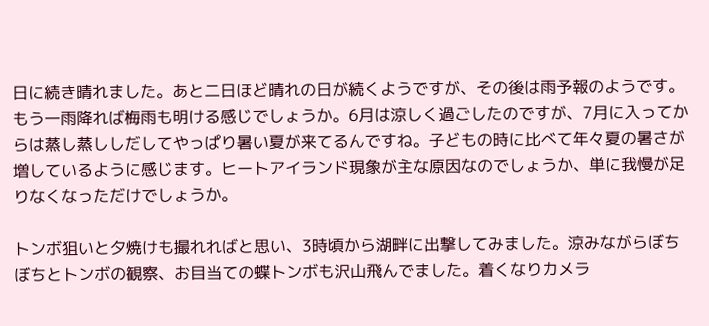日に続き晴れました。あと二日ほど晴れの日が続くようですが、その後は雨予報のようです。もう一雨降れば梅雨も明ける感じでしょうか。6月は涼しく過ごしたのですが、7月に入ってからは蒸し蒸ししだしてやっぱり暑い夏が来てるんですね。子どもの時に比べて年々夏の暑さが増しているように感じます。ヒートアイランド現象が主な原因なのでしょうか、単に我慢が足りなくなっただけでしょうか。

トンボ狙いと夕焼けも撮れればと思い、3時頃から湖畔に出撃してみました。涼みながらぼちぼちとトンボの観察、お目当ての蝶トンボも沢山飛んでました。着くなりカメラ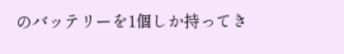のバッテリーを1個しか持ってき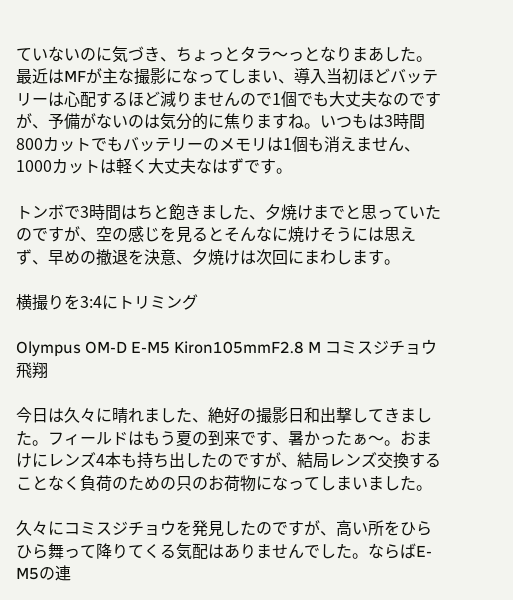ていないのに気づき、ちょっとタラ〜っとなりまあした。最近はMFが主な撮影になってしまい、導入当初ほどバッテリーは心配するほど減りませんので1個でも大丈夫なのですが、予備がないのは気分的に焦りますね。いつもは3時間800カットでもバッテリーのメモリは1個も消えません、1000カットは軽く大丈夫なはずです。

トンボで3時間はちと飽きました、夕焼けまでと思っていたのですが、空の感じを見るとそんなに焼けそうには思えず、早めの撤退を決意、夕焼けは次回にまわします。

横撮りを3:4にトリミング

Olympus OM-D E-M5 Kiron105mmF2.8 M コミスジチョウ飛翔

今日は久々に晴れました、絶好の撮影日和出撃してきました。フィールドはもう夏の到来です、暑かったぁ〜。おまけにレンズ4本も持ち出したのですが、結局レンズ交換することなく負荷のための只のお荷物になってしまいました。

久々にコミスジチョウを発見したのですが、高い所をひらひら舞って降りてくる気配はありませんでした。ならばE-M5の連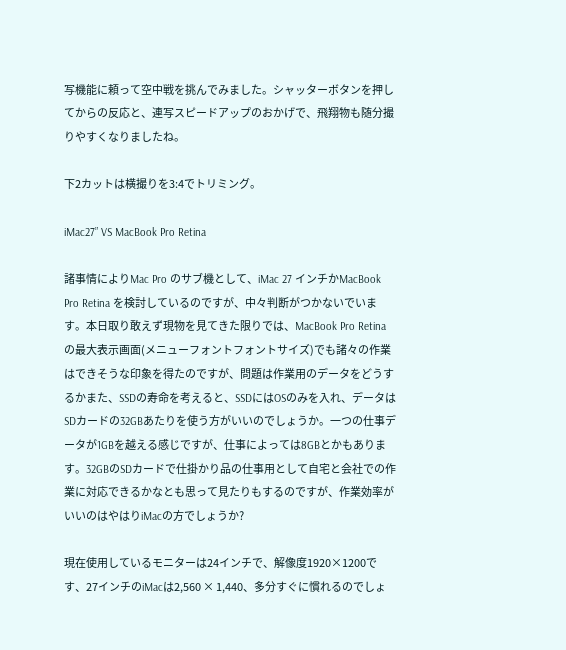写機能に頼って空中戦を挑んでみました。シャッターボタンを押してからの反応と、連写スピードアップのおかげで、飛翔物も随分撮りやすくなりましたね。

下2カットは横撮りを3:4でトリミング。

iMac27” VS MacBook Pro Retina

諸事情によりMac Pro のサブ機として、iMac 27 インチかMacBook Pro Retina を検討しているのですが、中々判断がつかないでいます。本日取り敢えず現物を見てきた限りでは、MacBook Pro Retina の最大表示画面(メニューフォントフォントサイズ)でも諸々の作業はできそうな印象を得たのですが、問題は作業用のデータをどうするかまた、SSDの寿命を考えると、SSDにはOSのみを入れ、データはSDカードの32GBあたりを使う方がいいのでしょうか。一つの仕事データが1GBを越える感じですが、仕事によっては8GBとかもあります。32GBのSDカードで仕掛かり品の仕事用として自宅と会社での作業に対応できるかなとも思って見たりもするのですが、作業効率がいいのはやはりiMacの方でしょうか?

現在使用しているモニターは24インチで、解像度1920×1200です、27インチのiMacは2,560 × 1,440、多分すぐに慣れるのでしょ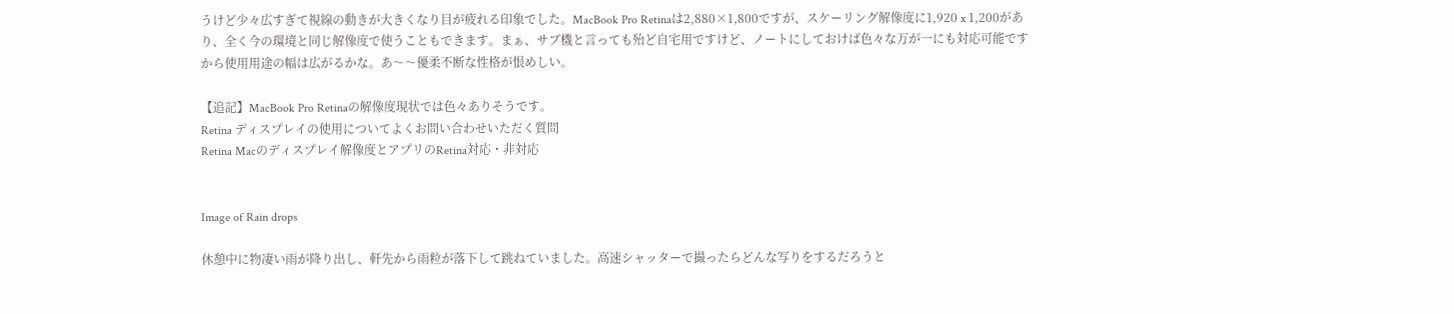うけど少々広すぎて視線の動きが大きくなり目が疲れる印象でした。MacBook Pro Retinaは2,880×1,800ですが、スケーリング解像度に1,920 x 1,200があり、全く今の環境と同じ解像度で使うこともできます。まぁ、サブ機と言っても殆ど自宅用ですけど、ノートにしておけば色々な万が一にも対応可能ですから使用用途の幅は広がるかな。あ〜〜優柔不断な性格が恨めしい。

【追記】MacBook Pro Retinaの解像度現状では色々ありそうです。
Retina ディスプレイの使用についてよくお問い合わせいただく質問
Retina Macのディスプレイ解像度とアプリのRetina対応・非対応


Image of Rain drops

休憩中に物凄い雨が降り出し、軒先から雨粒が落下して跳ねていました。高速シャッターで撮ったらどんな写りをするだろうと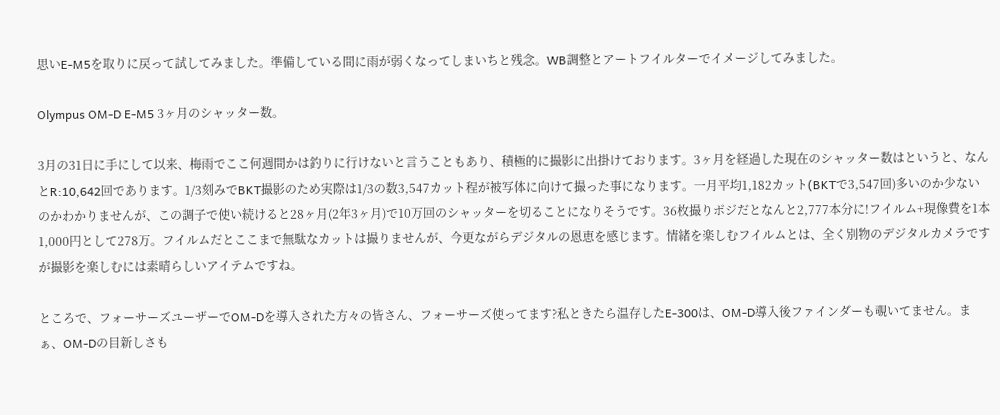思いE-M5を取りに戻って試してみました。準備している間に雨が弱くなってしまいちと残念。WB調整とアートフイルターでイメージしてみました。

Olympus OM-D E-M5 3ヶ月のシャッター数。

3月の31日に手にして以来、梅雨でここ何週間かは釣りに行けないと言うこともあり、積極的に撮影に出掛けております。3ヶ月を経過した現在のシャッター数はというと、なんとR:10,642回であります。1/3刻みでBKT撮影のため実際は1/3の数3,547カット程が被写体に向けて撮った事になります。一月平均1,182カット(BKTで3,547回)多いのか少ないのかわかりませんが、この調子で使い続けると28ヶ月(2年3ヶ月)で10万回のシャッターを切ることになりそうです。36枚撮りポジだとなんと2,777本分に!フイルム+現像費を1本1,000円として278万。フイルムだとここまで無駄なカットは撮りませんが、今更ながらデジタルの恩恵を感じます。情緒を楽しむフイルムとは、全く別物のデジタルカメラですが撮影を楽しむには素晴らしいアイテムですね。

ところで、フォーサーズユーザーでOM-Dを導入された方々の皆さん、フォーサーズ使ってます?私ときたら温存したE-300は、OM-D導入後ファインダーも覗いてません。まぁ、OM-Dの目新しさも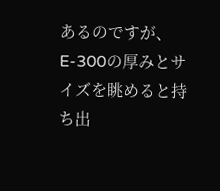あるのですが、E-300の厚みとサイズを眺めると持ち出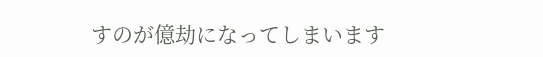すのが億劫になってしまいます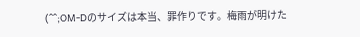(^^;OM-Dのサイズは本当、罪作りです。梅雨が明けた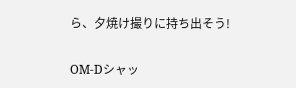ら、夕焼け撮りに持ち出そう!

OM-Dシャッ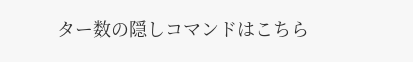ター数の隠しコマンドはこちら